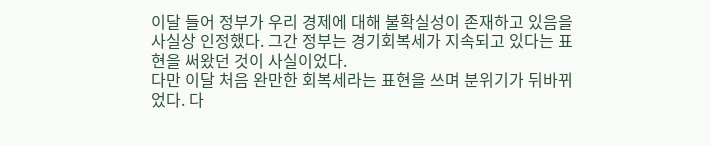이달 들어 정부가 우리 경제에 대해 불확실성이 존재하고 있음을 사실상 인정했다. 그간 정부는 경기회복세가 지속되고 있다는 표현을 써왔던 것이 사실이었다.
다만 이달 처음 완만한 회복세라는 표현을 쓰며 분위기가 뒤바뀌었다. 다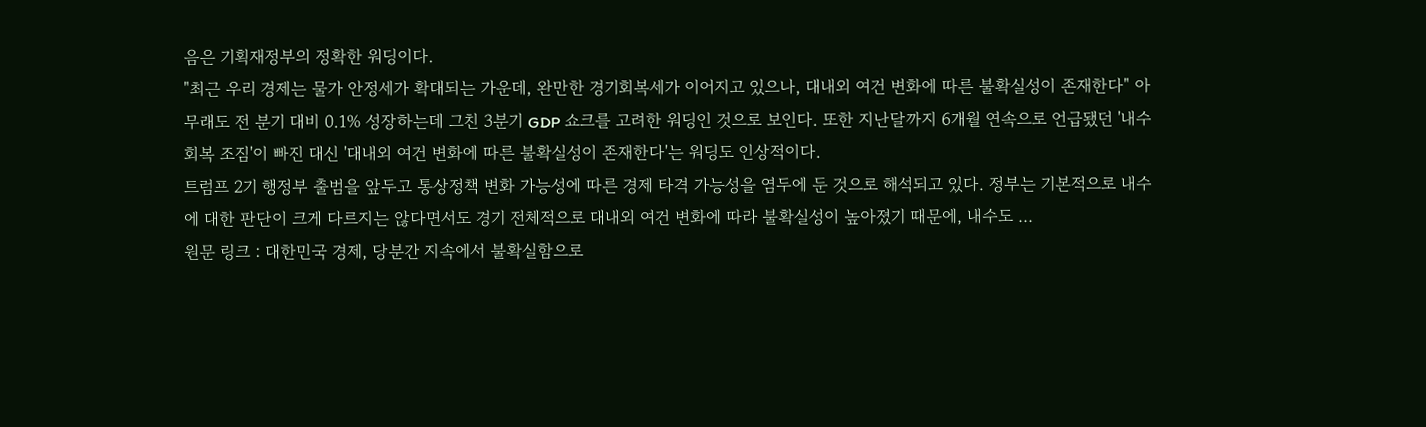음은 기획재정부의 정확한 워딩이다.
"최근 우리 경제는 물가 안정세가 확대되는 가운데, 완만한 경기회복세가 이어지고 있으나, 대내외 여건 변화에 따른 불확실성이 존재한다" 아무래도 전 분기 대비 0.1% 성장하는데 그친 3분기 GDP 쇼크를 고려한 워딩인 것으로 보인다. 또한 지난달까지 6개월 연속으로 언급됐던 '내수 회복 조짐'이 빠진 대신 '대내외 여건 변화에 따른 불확실성이 존재한다'는 워딩도 인상적이다.
트럼프 2기 행정부 출범을 앞두고 통상정책 변화 가능성에 따른 경제 타격 가능성을 염두에 둔 것으로 해석되고 있다. 정부는 기본적으로 내수에 대한 판단이 크게 다르지는 않다면서도 경기 전체적으로 대내외 여건 변화에 따라 불확실성이 높아졌기 때문에, 내수도 ...
원문 링크 : 대한민국 경제, 당분간 지속에서 불확실함으로